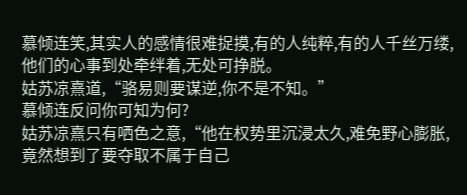慕倾连笑,其实人的感情很难捉摸,有的人纯粹,有的人千丝万缕,他们的心事到处牵绊着,无处可挣脱。
姑苏凉熹道,“骆易则要谋逆,你不是不知。”
慕倾连反问你可知为何?
姑苏凉熹只有哂色之意,“他在权势里沉浸太久,难免野心膨胀,竟然想到了要夺取不属于自己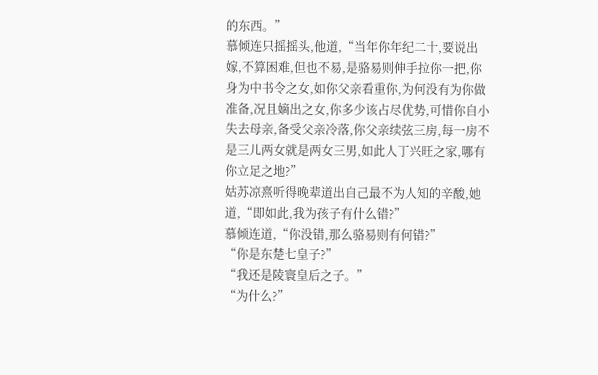的东西。”
慕倾连只摇摇头,他道,“当年你年纪二十,要说出嫁,不算困难,但也不易,是骆易则伸手拉你一把,你身为中书令之女,如你父亲看重你,为何没有为你做准备,况且嫡出之女,你多少该占尽优势,可惜你自小失去母亲,备受父亲冷落,你父亲续弦三房,每一房不是三儿两女就是两女三男,如此人丁兴旺之家,哪有你立足之地?”
姑苏凉熹听得晚辈道出自己最不为人知的辛酸,她道,“即如此,我为孩子有什么错?”
慕倾连道,“你没错,那么骆易则有何错?”
“你是东楚七皇子?”
“我还是陵寰皇后之子。”
“为什么?”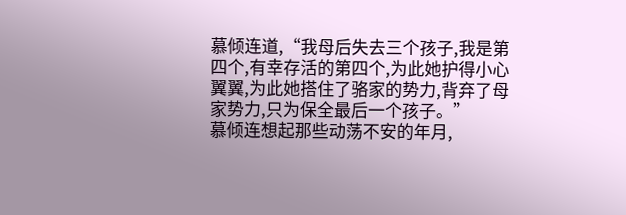慕倾连道,“我母后失去三个孩子,我是第四个,有幸存活的第四个,为此她护得小心翼翼,为此她搭住了骆家的势力,背弃了母家势力,只为保全最后一个孩子。”
慕倾连想起那些动荡不安的年月,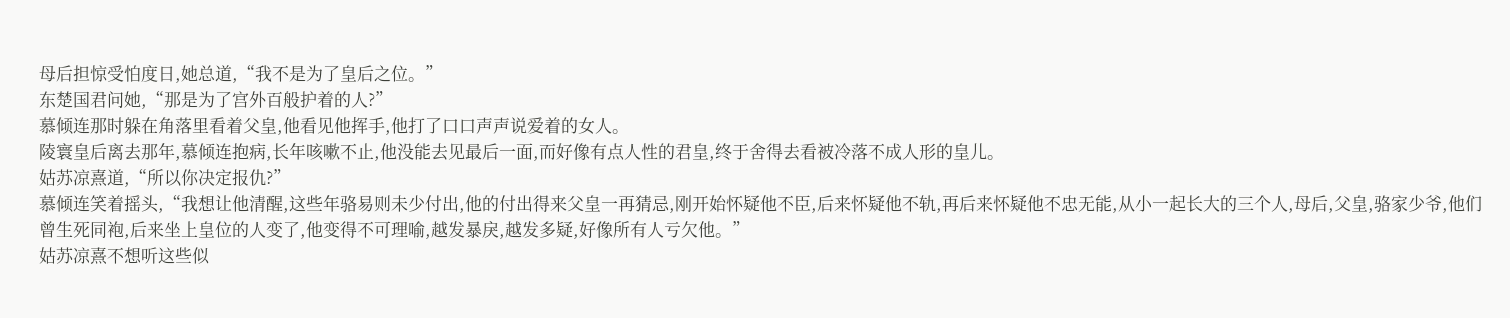母后担惊受怕度日,她总道,“我不是为了皇后之位。”
东楚国君问她,“那是为了宫外百般护着的人?”
慕倾连那时躲在角落里看着父皇,他看见他挥手,他打了口口声声说爱着的女人。
陵寰皇后离去那年,慕倾连抱病,长年咳嗽不止,他没能去见最后一面,而好像有点人性的君皇,终于舍得去看被冷落不成人形的皇儿。
姑苏凉熹道,“所以你决定报仇?”
慕倾连笑着摇头,“我想让他清醒,这些年骆易则未少付出,他的付出得来父皇一再猜忌,刚开始怀疑他不臣,后来怀疑他不轨,再后来怀疑他不忠无能,从小一起长大的三个人,母后,父皇,骆家少爷,他们曾生死同袍,后来坐上皇位的人变了,他变得不可理喻,越发暴戾,越发多疑,好像所有人亏欠他。”
姑苏凉熹不想听这些似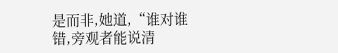是而非,她道,“谁对谁错,旁观者能说清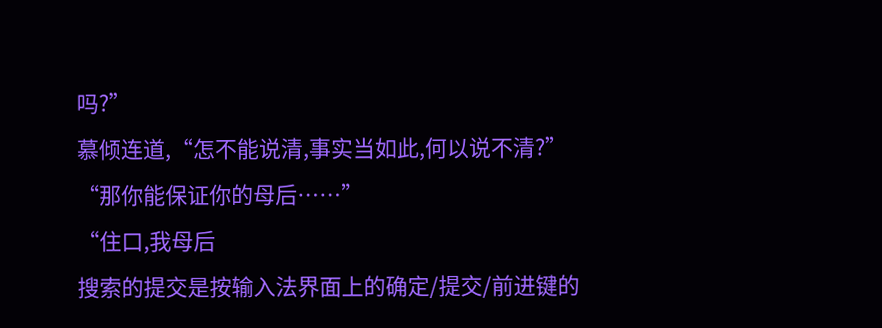吗?”
慕倾连道,“怎不能说清,事实当如此,何以说不清?”
“那你能保证你的母后……”
“住口,我母后
搜索的提交是按输入法界面上的确定/提交/前进键的